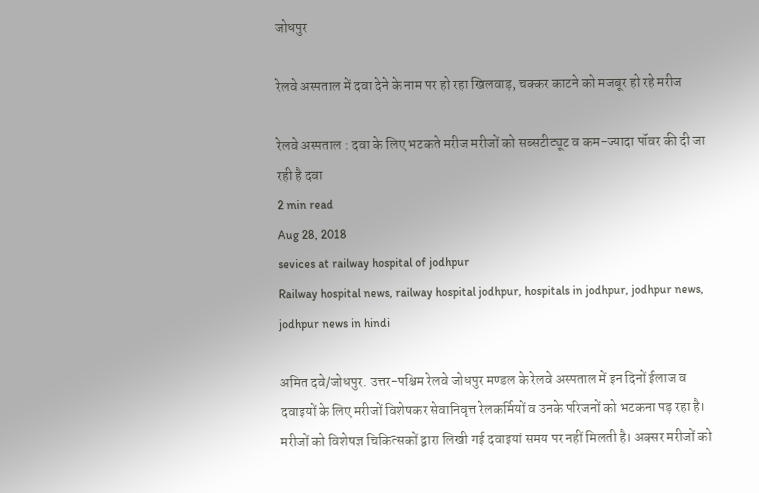जोधपुर

रेलवे अस्पताल में दवा देने के नाम पर हो रहा खिलवाड़, चक्कर काटने को मजबूर हो रहे मरीज

रेलवे अस्पताल : दवा के लिए भटकते मरीज मरीजों को सब्सटीट्यूट व कम-ज्यादा पॉवर की दी जा रही है दवा
2 min read
Aug 28, 2018
sevices at railway hospital of jodhpur
Railway hospital news, railway hospital jodhpur, hospitals in jodhpur, jodhpur news, jodhpur news in hindi

अमित दवे/जोधपुर. उत्तर-पश्चिम रेलवे जोधपुर मण्डल के रेलवे अस्पताल में इन दिनों ईलाज व दवाइयों के लिए मरीजों विशेषकर सेवानिवृत्त रेलकर्मियों व उनके परिजनों को भटकना पड़ रहा है। मरीजों को विशेषज्ञ चिकित्सकों द्वारा लिखी गई दवाइयां समय पर नहीं मिलती है। अक्सर मरीजों को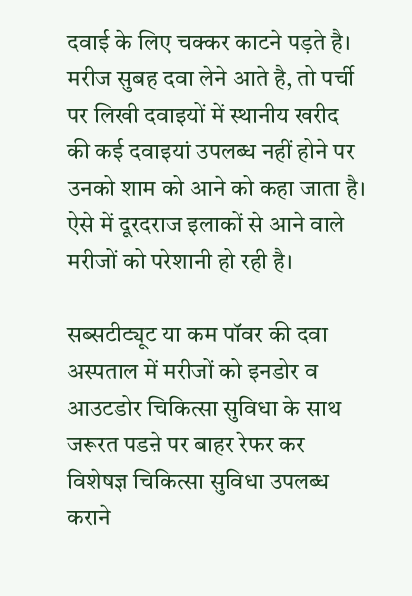दवाई के लिए चक्कर काटने पड़ते है। मरीज सुबह दवा लेने आते है, तो पर्ची पर लिखी दवाइयों में स्थानीय खरीद की कई दवाइयां उपलब्ध नहीं होने पर उनको शाम को आने को कहा जाता है। ऐसे में दूरदराज इलाकों से आने वाले मरीजों को परेशानी हो रही है।

सब्सटीट्यूट या कम पॉवर की दवा
अस्पताल में मरीजों को इनडोर व आउटडोर चिकित्सा सुविधा के साथ जरूरत पडऩे पर बाहर रेफर कर विशेषज्ञ चिकित्सा सुविधा उपलब्ध कराने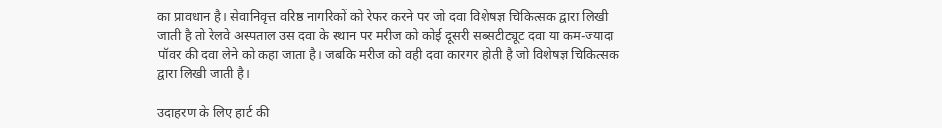का प्रावधान है। सेवानिवृत्त वरिष्ठ नागरिकों को रेफर करने पर जो दवा विशेषज्ञ चिकित्सक द्वारा लिखी जाती है तो रेलवे अस्पताल उस दवा के स्थान पर मरीज को कोई दूसरी सब्सटीट्यूट दवा या कम-ज्यादा पॉवर की दवा लेने को कहा जाता है। जबकि मरीज को वही दवा कारगर होती है जो विशेषज्ञ चिकित्सक द्वारा लिखी जाती है।

उदाहरण के लिए हार्ट की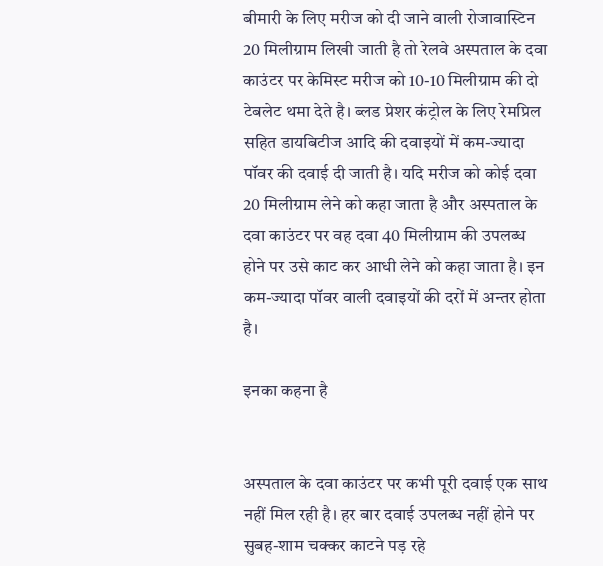बीमारी के लिए मरीज को दी जाने वाली रोजावास्टिन 20 मिलीग्राम लिखी जाती है तो रेलवे अस्पताल के दवा काउंटर पर केमिस्ट मरीज को 10-10 मिलीग्राम की दो टेबलेट थमा देते है। ब्लड प्रेशर कंट्रोल के लिए रेमप्रिल सहित डायबिटीज आदि की दवाइयों में कम-ज्यादा पॉवर की दवाई दी जाती है। यदि मरीज को कोई दवा 20 मिलीग्राम लेने को कहा जाता है और अस्पताल के दवा काउंटर पर वह दवा 40 मिलीग्राम की उपलब्ध होने पर उसे काट कर आधी लेने को कहा जाता है। इन कम-ज्यादा पॉवर वाली दवाइयों की दरों में अन्तर होता है।

इनका कहना है


अस्पताल के दवा काउंटर पर कभी पूरी दवाई एक साथ नहीं मिल रही है। हर बार दवाई उपलब्ध नहीं होने पर सुबह-शाम चक्कर काटने पड़ रहे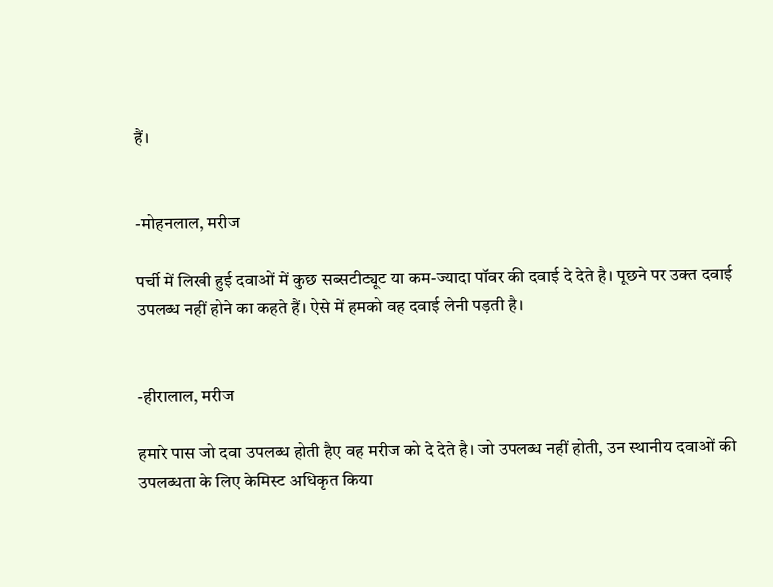हैं।


-मोहनलाल, मरीज

पर्ची में लिखी हुई दवाओं में कुछ सब्सटीट्यूट या कम-ज्यादा पॉवर की दवाई दे देते है। पूछने पर उक्त दवाई उपलब्ध नहीं होने का कहते हैं। ऐसे में हमको वह दवाई लेनी पड़ती है।


-हीरालाल, मरीज

हमारे पास जो दवा उपलब्ध होती हैए वह मरीज को दे देते है। जो उपलब्ध नहीं होती, उन स्थानीय दवाओं की उपलब्धता के लिए केमिस्ट अधिकृत किया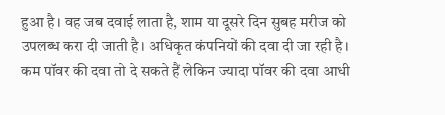हुआ है। वह जब दवाई लाता है, शाम या दूसरे दिन सुबह मरीज को उपलब्ध करा दी जाती है। अधिकृत कंपनियों की दवा दी जा रही है। कम पॉवर की दवा तो दे सकते हैं लेकिन ज्यादा पॉवर की दवा आधी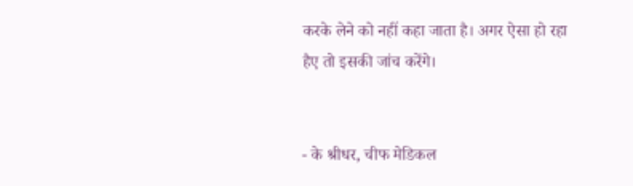करके लेने को नहीं कहा जाता है। अगर ऐसा हो रहा हैए तो इसकी जांच करेंगे।


- के श्रीधर, चीफ मेडिकल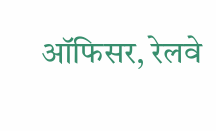ऑफिसर, रेलवे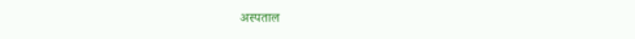अस्पताल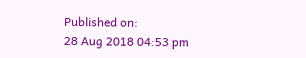Published on:
28 Aug 2018 04:53 pm